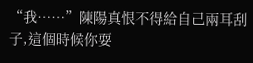“我……”陳陽真恨不得給自己兩耳刮子,這個時候你耍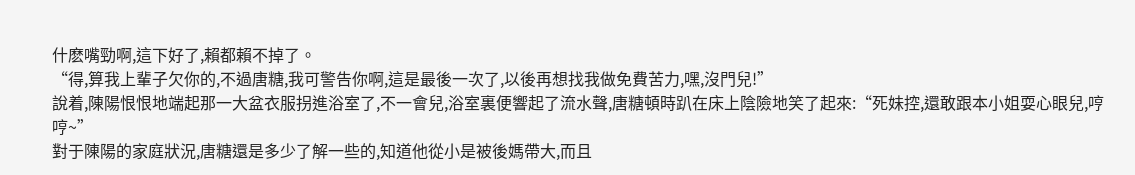什麽嘴勁啊,這下好了,賴都賴不掉了。
“得,算我上輩子欠你的,不過唐糖,我可警告你啊,這是最後一次了,以後再想找我做免費苦力,嘿,沒門兒!”
說着,陳陽恨恨地端起那一大盆衣服拐進浴室了,不一會兒,浴室裏便響起了流水聲,唐糖頓時趴在床上陰險地笑了起來:“死妹控,還敢跟本小姐耍心眼兒,哼哼~”
對于陳陽的家庭狀況,唐糖還是多少了解一些的,知道他從小是被後媽帶大,而且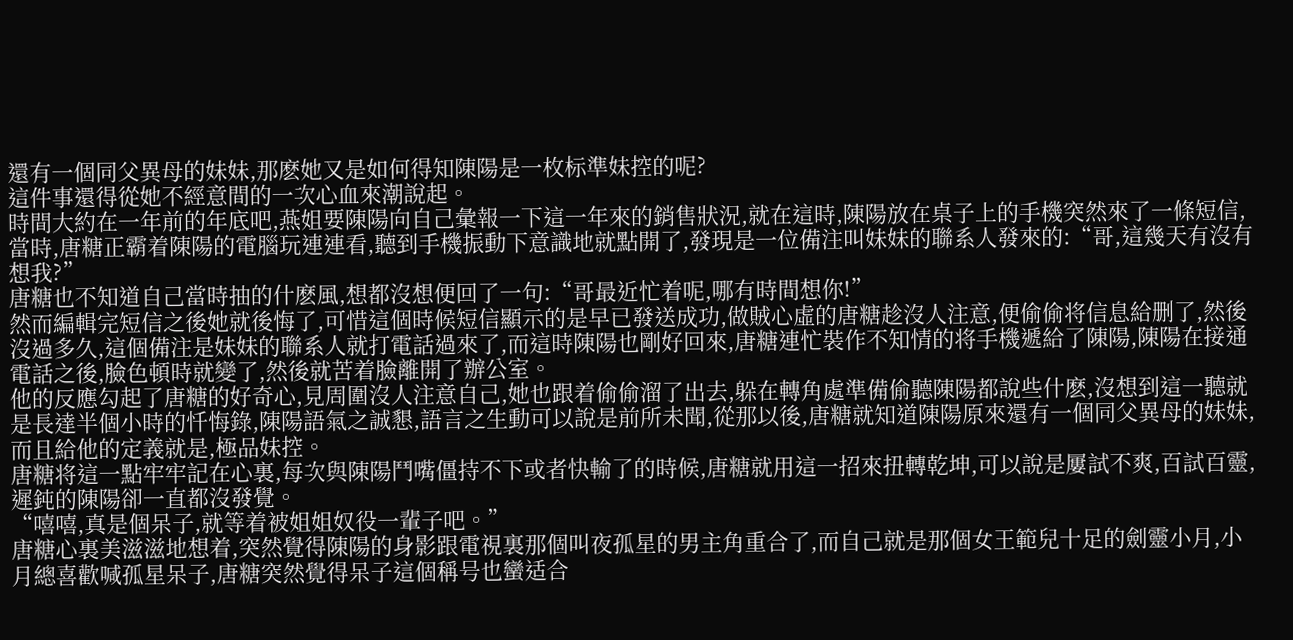還有一個同父異母的妹妹,那麽她又是如何得知陳陽是一枚标準妹控的呢?
這件事還得從她不經意間的一次心血來潮說起。
時間大約在一年前的年底吧,燕姐要陳陽向自己彙報一下這一年來的銷售狀況,就在這時,陳陽放在桌子上的手機突然來了一條短信,當時,唐糖正霸着陳陽的電腦玩連連看,聽到手機振動下意識地就點開了,發現是一位備注叫妹妹的聯系人發來的:“哥,這幾天有沒有想我?”
唐糖也不知道自己當時抽的什麽風,想都沒想便回了一句:“哥最近忙着呢,哪有時間想你!”
然而編輯完短信之後她就後悔了,可惜這個時候短信顯示的是早已發送成功,做賊心虛的唐糖趁沒人注意,便偷偷将信息給删了,然後沒過多久,這個備注是妹妹的聯系人就打電話過來了,而這時陳陽也剛好回來,唐糖連忙裝作不知情的将手機遞給了陳陽,陳陽在接通電話之後,臉色頓時就變了,然後就苦着臉離開了辦公室。
他的反應勾起了唐糖的好奇心,見周圍沒人注意自己,她也跟着偷偷溜了出去,躲在轉角處準備偷聽陳陽都說些什麽,沒想到這一聽就是長達半個小時的忏悔錄,陳陽語氣之誠懇,語言之生動可以說是前所未聞,從那以後,唐糖就知道陳陽原來還有一個同父異母的妹妹,而且給他的定義就是,極品妹控。
唐糖将這一點牢牢記在心裏,每次與陳陽鬥嘴僵持不下或者快輸了的時候,唐糖就用這一招來扭轉乾坤,可以說是屢試不爽,百試百靈,遲鈍的陳陽卻一直都沒發覺。
“嘻嘻,真是個呆子,就等着被姐姐奴役一輩子吧。”
唐糖心裏美滋滋地想着,突然覺得陳陽的身影跟電視裏那個叫夜孤星的男主角重合了,而自己就是那個女王範兒十足的劍靈小月,小月總喜歡喊孤星呆子,唐糖突然覺得呆子這個稱号也蠻适合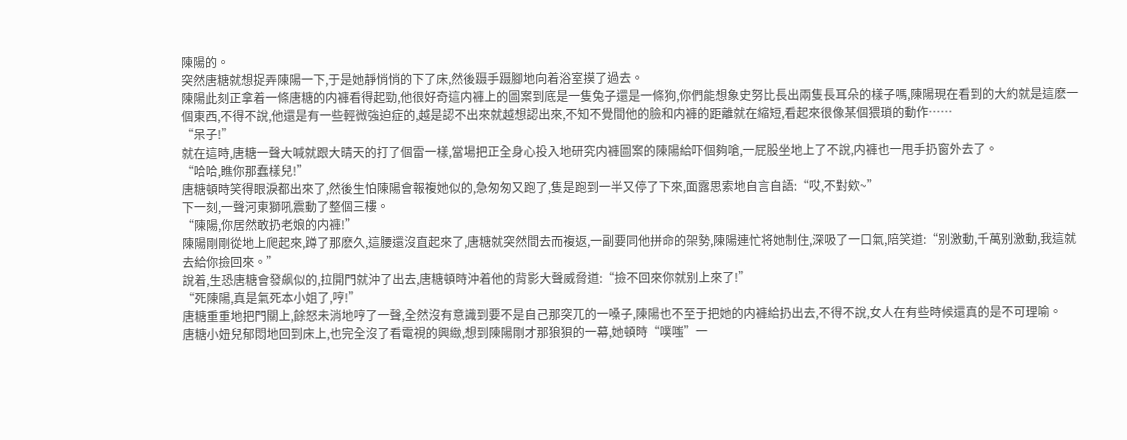陳陽的。
突然唐糖就想捉弄陳陽一下,于是她靜悄悄的下了床,然後蹑手蹑腳地向着浴室摸了過去。
陳陽此刻正拿着一條唐糖的内褲看得起勁,他很好奇這内褲上的圖案到底是一隻兔子還是一條狗,你們能想象史努比長出兩隻長耳朵的樣子嗎,陳陽現在看到的大約就是這麽一個東西,不得不說,他還是有一些輕微強迫症的,越是認不出來就越想認出來,不知不覺間他的臉和内褲的距離就在縮短,看起來很像某個猥瑣的動作……
“呆子!”
就在這時,唐糖一聲大喊就跟大晴天的打了個雷一樣,當場把正全身心投入地研究内褲圖案的陳陽給吓個夠嗆,一屁股坐地上了不說,内褲也一甩手扔窗外去了。
“哈哈,瞧你那蠢樣兒!”
唐糖頓時笑得眼淚都出來了,然後生怕陳陽會報複她似的,急匆匆又跑了,隻是跑到一半又停了下來,面露思索地自言自語:“哎,不對欸~”
下一刻,一聲河東獅吼震動了整個三樓。
“陳陽,你居然敢扔老娘的内褲!”
陳陽剛剛從地上爬起來,蹲了那麽久,這腰還沒直起來了,唐糖就突然間去而複返,一副要同他拼命的架勢,陳陽連忙将她制住,深吸了一口氣,陪笑道:“别激動,千萬别激動,我這就去給你撿回來。”
說着,生恐唐糖會發飙似的,拉開門就沖了出去,唐糖頓時沖着他的背影大聲威脅道:“撿不回來你就别上來了!”
“死陳陽,真是氣死本小姐了,哼!”
唐糖重重地把門關上,餘怒未消地哼了一聲,全然沒有意識到要不是自己那突兀的一嗓子,陳陽也不至于把她的内褲給扔出去,不得不說,女人在有些時候還真的是不可理喻。
唐糖小妞兒郁悶地回到床上,也完全沒了看電視的興緻,想到陳陽剛才那狼狽的一幕,她頓時“噗嗤”一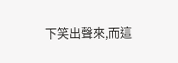下笑出聲來,而這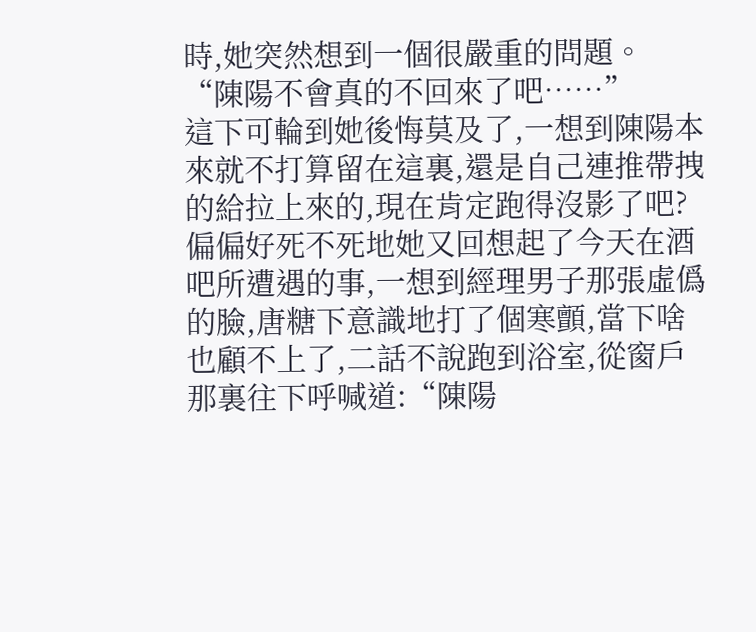時,她突然想到一個很嚴重的問題。
“陳陽不會真的不回來了吧……”
這下可輪到她後悔莫及了,一想到陳陽本來就不打算留在這裏,還是自己連推帶拽的給拉上來的,現在肯定跑得沒影了吧?
偏偏好死不死地她又回想起了今天在酒吧所遭遇的事,一想到經理男子那張虛僞的臉,唐糖下意識地打了個寒顫,當下啥也顧不上了,二話不說跑到浴室,從窗戶那裏往下呼喊道:“陳陽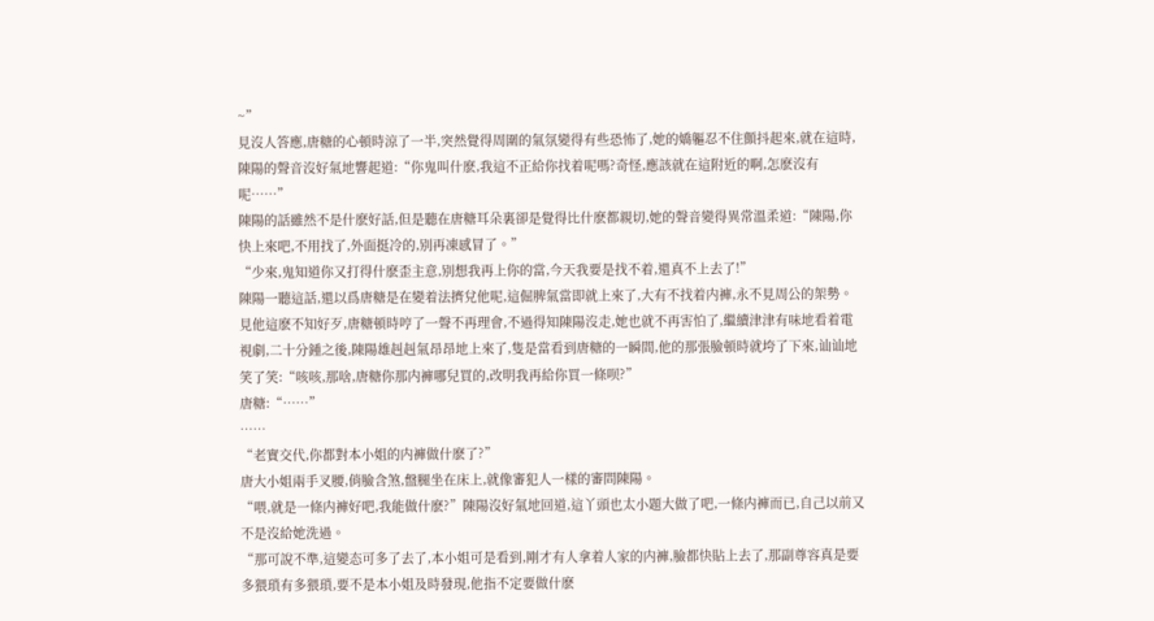~”
見沒人答應,唐糖的心頓時涼了一半,突然覺得周圍的氣氛變得有些恐怖了,她的嬌軀忍不住顫抖起來,就在這時,陳陽的聲音沒好氣地響起道:“你鬼叫什麽,我這不正給你找着呢嗎?奇怪,應該就在這附近的啊,怎麽沒有呢……”
陳陽的話雖然不是什麽好話,但是聽在唐糖耳朵裏卻是覺得比什麽都親切,她的聲音變得異常溫柔道:“陳陽,你快上來吧,不用找了,外面挺冷的,别再凍感冒了。”
“少來,鬼知道你又打得什麽歪主意,别想我再上你的當,今天我要是找不着,還真不上去了!”
陳陽一聽這話,還以爲唐糖是在變着法擠兌他呢,這倔脾氣當即就上來了,大有不找着内褲,永不見周公的架勢。
見他這麽不知好歹,唐糖頓時哼了一聲不再理會,不過得知陳陽沒走,她也就不再害怕了,繼續津津有味地看着電視劇,二十分鍾之後,陳陽雄赳赳氣昂昂地上來了,隻是當看到唐糖的一瞬間,他的那張臉頓時就垮了下來,讪讪地笑了笑:“咳咳,那啥,唐糖你那内褲哪兒買的,改明我再給你買一條呗?”
唐糖:“……”
……
“老實交代,你都對本小姐的内褲做什麽了?”
唐大小姐兩手叉腰,俏臉含煞,盤腿坐在床上,就像審犯人一樣的審問陳陽。
“喂,就是一條内褲好吧,我能做什麽?”陳陽沒好氣地回道,這丫頭也太小題大做了吧,一條内褲而已,自己以前又不是沒給她洗過。
“那可說不準,這變态可多了去了,本小姐可是看到,剛才有人拿着人家的内褲,臉都快貼上去了,那副尊容真是要多猥瑣有多猥瑣,要不是本小姐及時發現,他指不定要做什麽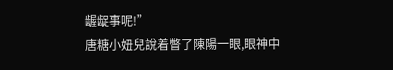龌龊事呢!”
唐糖小妞兒說着瞥了陳陽一眼,眼神中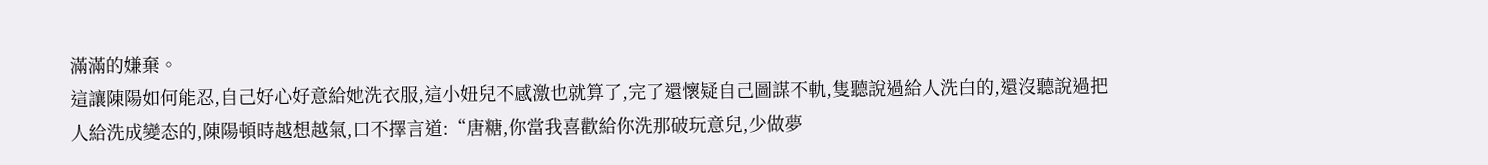滿滿的嫌棄。
這讓陳陽如何能忍,自己好心好意給她洗衣服,這小妞兒不感激也就算了,完了還懷疑自己圖謀不軌,隻聽說過給人洗白的,還沒聽說過把人給洗成變态的,陳陽頓時越想越氣,口不擇言道:“唐糖,你當我喜歡給你洗那破玩意兒,少做夢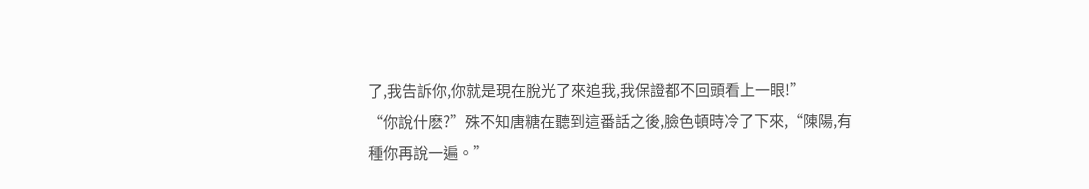了,我告訴你,你就是現在脫光了來追我,我保證都不回頭看上一眼!”
“你說什麽?”殊不知唐糖在聽到這番話之後,臉色頓時冷了下來,“陳陽,有種你再說一遍。”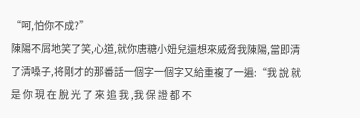“呵,怕你不成?”
陳陽不屑地笑了笑,心道,就你唐糖小妞兒還想來威脅我陳陽,當即清了清嗓子,将剛才的那番話一個字一個字又給重複了一遍:“我 說 就 是 你 現 在 脫 光 了 來 追 我 ,我 保 證 都 不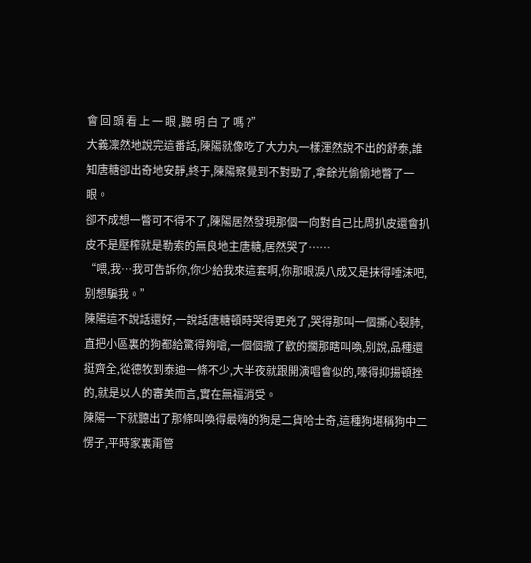會 回 頭 看 上 一 眼 ,聽 明 白 了 嗎 ?”
大義凜然地說完這番話,陳陽就像吃了大力丸一樣渾然說不出的舒泰,誰知唐糖卻出奇地安靜,終于,陳陽察覺到不對勁了,拿餘光偷偷地瞥了一眼。
卻不成想一瞥可不得不了,陳陽居然發現那個一向對自己比周扒皮還會扒皮不是壓榨就是勒索的無良地主唐糖,居然哭了……
“喂,我…我可告訴你,你少給我來這套啊,你那眼淚八成又是抹得唾沫吧,别想騙我。”
陳陽這不說話還好,一說話唐糖頓時哭得更兇了,哭得那叫一個撕心裂肺,直把小區裏的狗都給驚得夠嗆,一個個撒了歡的擱那瞎叫喚,别說,品種還挺齊全,從德牧到泰迪一條不少,大半夜就跟開演唱會似的,嚎得抑揚頓挫的,就是以人的審美而言,實在無福消受。
陳陽一下就聽出了那條叫喚得最嗨的狗是二貨哈士奇,這種狗堪稱狗中二愣子,平時家裏甭管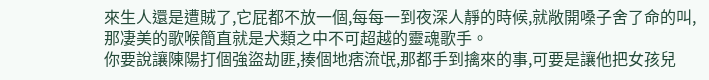來生人還是遭賊了,它屁都不放一個,每每一到夜深人靜的時候,就敞開嗓子舍了命的叫,那凄美的歌喉簡直就是犬類之中不可超越的靈魂歌手。
你要說讓陳陽打個強盜劫匪,揍個地痞流氓,那都手到擒來的事,可要是讓他把女孩兒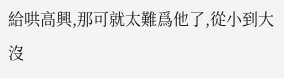給哄高興,那可就太難爲他了,從小到大沒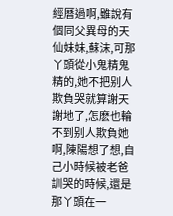經曆過啊,雖說有個同父異母的天仙妹妹,蘇沫,可那丫頭從小鬼精鬼精的,她不把别人欺負哭就算謝天謝地了,怎麽也輪不到别人欺負她啊,陳陽想了想,自己小時候被老爸訓哭的時候,還是那丫頭在一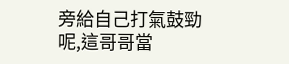旁給自己打氣鼓勁呢,這哥哥當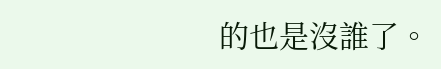的也是沒誰了。